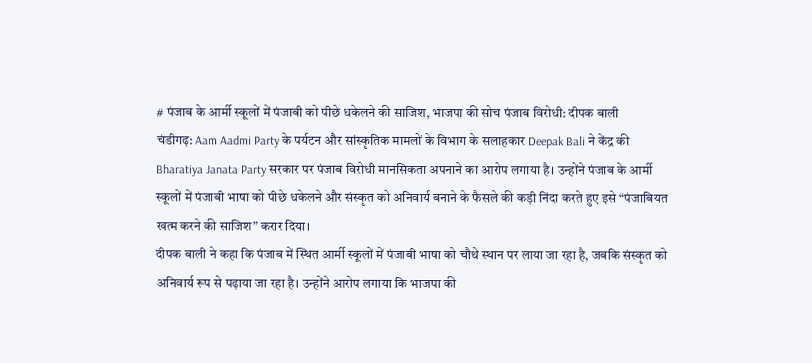# पंजाब के आर्मी स्कूलों में पंजाबी को पीछे धकेलने की साजिश, भाजपा की सोच पंजाब विरोधी: दीपक बाली
चंडीगढ़: Aam Aadmi Party के पर्यटन और सांस्कृतिक मामलों के विभाग के सलाहकार Deepak Bali ने केंद्र की Bharatiya Janata Party सरकार पर पंजाब विरोधी मानसिकता अपनाने का आरोप लगाया है। उन्होंने पंजाब के आर्मी स्कूलों में पंजाबी भाषा को पीछे धकेलने और संस्कृत को अनिवार्य बनाने के फैसले की कड़ी निंदा करते हुए इसे “पंजाबियत खत्म करने की साजिश” करार दिया।
दीपक बाली ने कहा कि पंजाब में स्थित आर्मी स्कूलों में पंजाबी भाषा को चौथे स्थान पर लाया जा रहा है, जबकि संस्कृत को अनिवार्य रूप से पढ़ाया जा रहा है। उन्होंने आरोप लगाया कि भाजपा की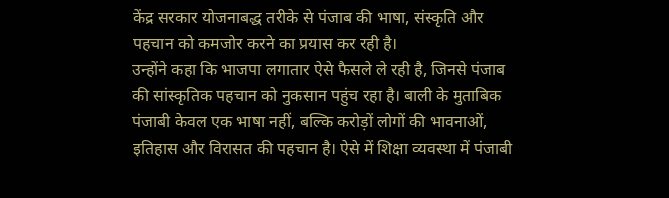केंद्र सरकार योजनाबद्ध तरीके से पंजाब की भाषा, संस्कृति और पहचान को कमजोर करने का प्रयास कर रही है।
उन्होंने कहा कि भाजपा लगातार ऐसे फैसले ले रही है, जिनसे पंजाब की सांस्कृतिक पहचान को नुकसान पहुंच रहा है। बाली के मुताबिक पंजाबी केवल एक भाषा नहीं, बल्कि करोड़ों लोगों की भावनाओं, इतिहास और विरासत की पहचान है। ऐसे में शिक्षा व्यवस्था में पंजाबी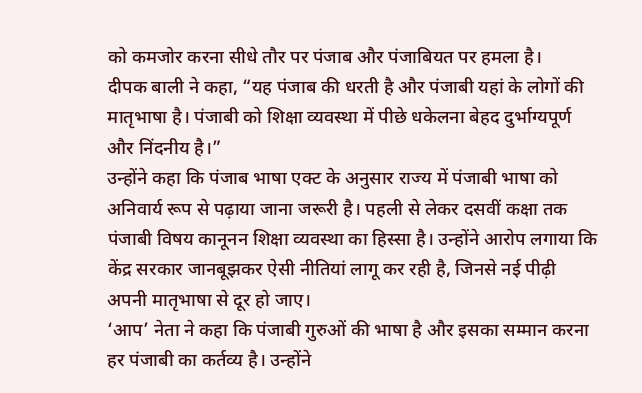को कमजोर करना सीधे तौर पर पंजाब और पंजाबियत पर हमला है।
दीपक बाली ने कहा, “यह पंजाब की धरती है और पंजाबी यहां के लोगों की मातृभाषा है। पंजाबी को शिक्षा व्यवस्था में पीछे धकेलना बेहद दुर्भाग्यपूर्ण और निंदनीय है।”
उन्होंने कहा कि पंजाब भाषा एक्ट के अनुसार राज्य में पंजाबी भाषा को अनिवार्य रूप से पढ़ाया जाना जरूरी है। पहली से लेकर दसवीं कक्षा तक पंजाबी विषय कानूनन शिक्षा व्यवस्था का हिस्सा है। उन्होंने आरोप लगाया कि केंद्र सरकार जानबूझकर ऐसी नीतियां लागू कर रही है, जिनसे नई पीढ़ी अपनी मातृभाषा से दूर हो जाए।
‘आप’ नेता ने कहा कि पंजाबी गुरुओं की भाषा है और इसका सम्मान करना हर पंजाबी का कर्तव्य है। उन्होंने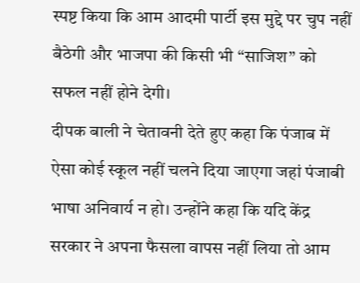स्पष्ट किया कि आम आदमी पार्टी इस मुद्दे पर चुप नहीं बैठेगी और भाजपा की किसी भी “साजिश” को सफल नहीं होने देगी।
दीपक बाली ने चेतावनी देते हुए कहा कि पंजाब में ऐसा कोई स्कूल नहीं चलने दिया जाएगा जहां पंजाबी भाषा अनिवार्य न हो। उन्होंने कहा कि यदि केंद्र सरकार ने अपना फैसला वापस नहीं लिया तो आम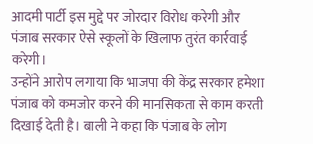आदमी पार्टी इस मुद्दे पर जोरदार विरोध करेगी और पंजाब सरकार ऐसे स्कूलों के खिलाफ तुरंत कार्रवाई करेगी।
उन्होंने आरोप लगाया कि भाजपा की केंद्र सरकार हमेशा पंजाब को कमजोर करने की मानसिकता से काम करती दिखाई देती है। बाली ने कहा कि पंजाब के लोग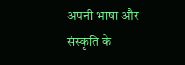अपनी भाषा और संस्कृति के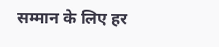सम्मान के लिए हर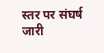स्तर पर संघर्ष जारी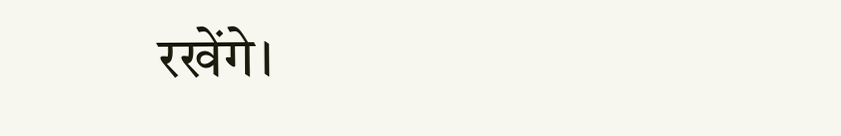रखेंगे।